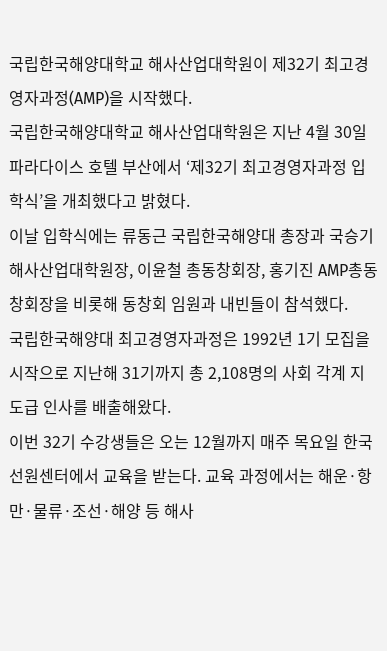국립한국해양대학교 해사산업대학원이 제32기 최고경영자과정(AMP)을 시작했다.
국립한국해양대학교 해사산업대학원은 지난 4월 30일 파라다이스 호텔 부산에서 ‘제32기 최고경영자과정 입학식’을 개최했다고 밝혔다.
이날 입학식에는 류동근 국립한국해양대 총장과 국승기 해사산업대학원장, 이윤철 총동창회장, 홍기진 AMP총동창회장을 비롯해 동창회 임원과 내빈들이 참석했다.
국립한국해양대 최고경영자과정은 1992년 1기 모집을 시작으로 지난해 31기까지 총 2,108명의 사회 각계 지도급 인사를 배출해왔다.
이번 32기 수강생들은 오는 12월까지 매주 목요일 한국선원센터에서 교육을 받는다. 교육 과정에서는 해운·항만·물류·조선·해양 등 해사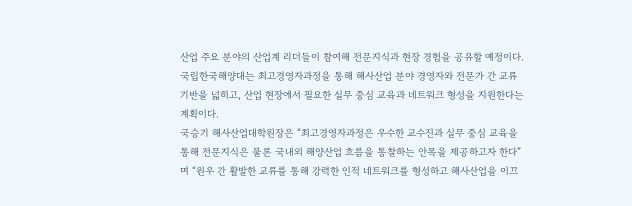산업 주요 분야의 산업계 리더들이 참여해 전문지식과 현장 경험을 공유할 예정이다.
국립한국해양대는 최고경영자과정을 통해 해사산업 분야 경영자와 전문가 간 교류 기반을 넓히고, 산업 현장에서 필요한 실무 중심 교육과 네트워크 형성을 지원한다는 계획이다.
국승기 해사산업대학원장은 “최고경영자과정은 우수한 교수진과 실무 중심 교육을 통해 전문지식은 물론 국내외 해양산업 흐름을 통찰하는 안목을 제공하고자 한다”며 “원우 간 활발한 교류를 통해 강력한 인적 네트워크를 형성하고 해사산업을 이끄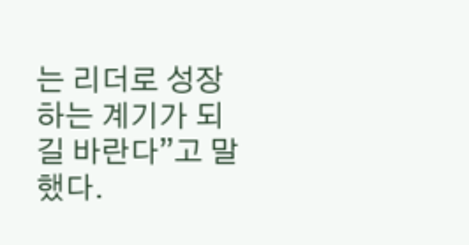는 리더로 성장하는 계기가 되길 바란다”고 말했다.